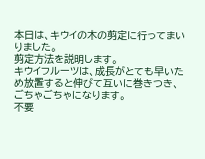本日は、キウイの木の剪定に行ってまいりました。
剪定方法を説明します。
キウイフルーツは、成長がとても早いため放置すると伸びて互いに巻きつき、ごちゃごちゃになります。
不要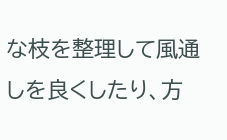な枝を整理して風通しを良くしたり、方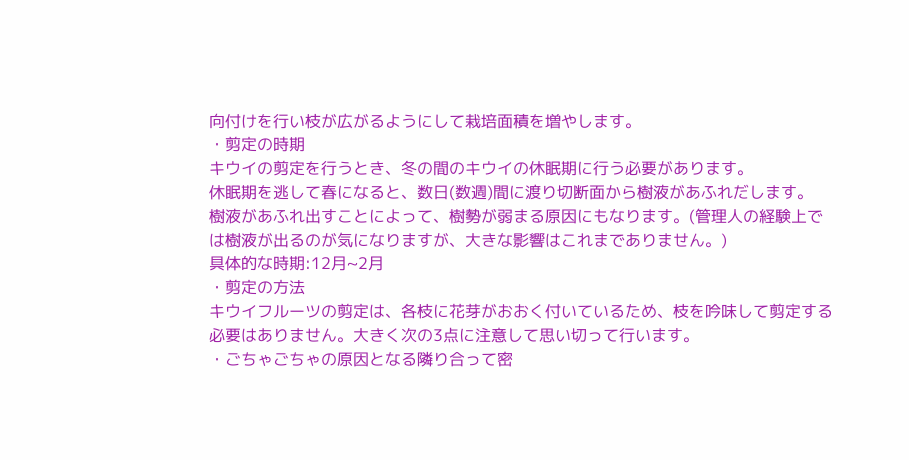向付けを行い枝が広がるようにして栽培面積を増やします。
・剪定の時期
キウイの剪定を行うとき、冬の間のキウイの休眠期に行う必要があります。
休眠期を逃して春になると、数日(数週)間に渡り切断面から樹液があふれだします。
樹液があふれ出すことによって、樹勢が弱まる原因にもなります。(管理人の経験上では樹液が出るのが気になりますが、大きな影響はこれまでありません。)
具体的な時期:12月~2月
・剪定の方法
キウイフルーツの剪定は、各枝に花芽がおおく付いているため、枝を吟味して剪定する必要はありません。大きく次の3点に注意して思い切って行います。
・ごちゃごちゃの原因となる隣り合って密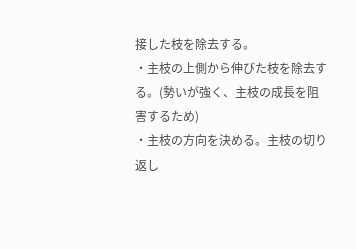接した枝を除去する。
・主枝の上側から伸びた枝を除去する。(勢いが強く、主枝の成長を阻害するため)
・主枝の方向を決める。主枝の切り返し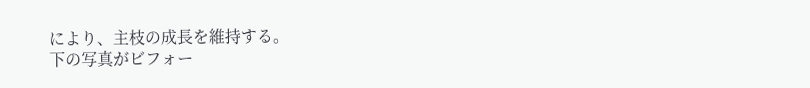により、主枝の成長を維持する。
下の写真がビフォー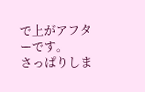で上がアフターです。
さっぱりしま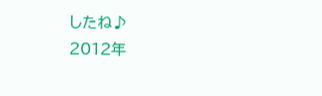したね♪
2012年